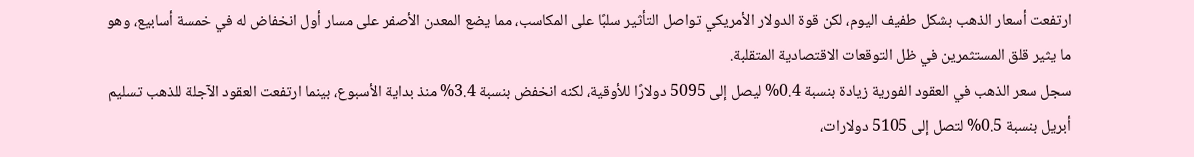ارتفعت أسعار الذهب بشكل طفيف اليوم، لكن قوة الدولار الأمريكي تواصل التأثير سلبًا على المكاسب، مما يضع المعدن الأصفر على مسار أول انخفاض له في خمسة أسابيع، وهو ما يثير قلق المستثمرين في ظل التوقعات الاقتصادية المتقلبة.
سجل سعر الذهب في العقود الفورية زيادة بنسبة 0.4% ليصل إلى 5095 دولارًا للأوقية، لكنه انخفض بنسبة 3.4% منذ بداية الأسبوع، بينما ارتفعت العقود الآجلة للذهب تسليم أبريل بنسبة 0.5% لتصل إلى 5105 دولارات،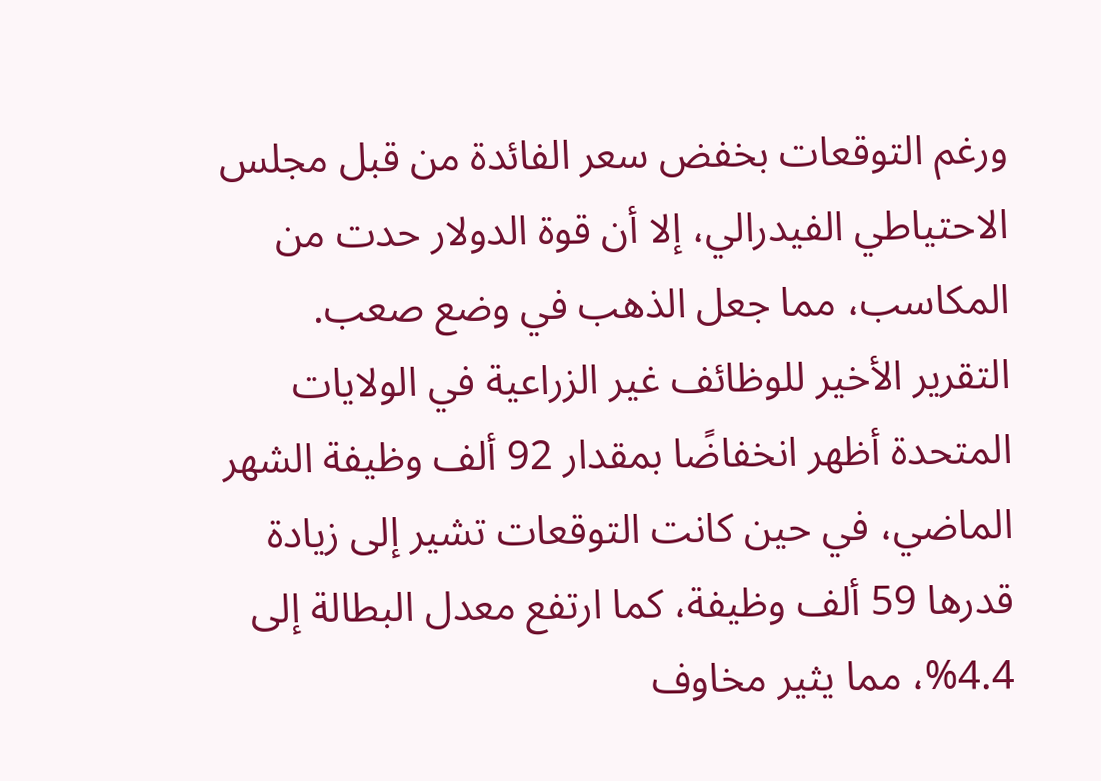ورغم التوقعات بخفض سعر الفائدة من قبل مجلس الاحتياطي الفيدرالي، إلا أن قوة الدولار حدت من المكاسب، مما جعل الذهب في وضع صعب.
التقرير الأخير للوظائف غير الزراعية في الولايات المتحدة أظهر انخفاضًا بمقدار 92 ألف وظيفة الشهر الماضي، في حين كانت التوقعات تشير إلى زيادة قدرها 59 ألف وظيفة، كما ارتفع معدل البطالة إلى 4.4%، مما يثير مخاوف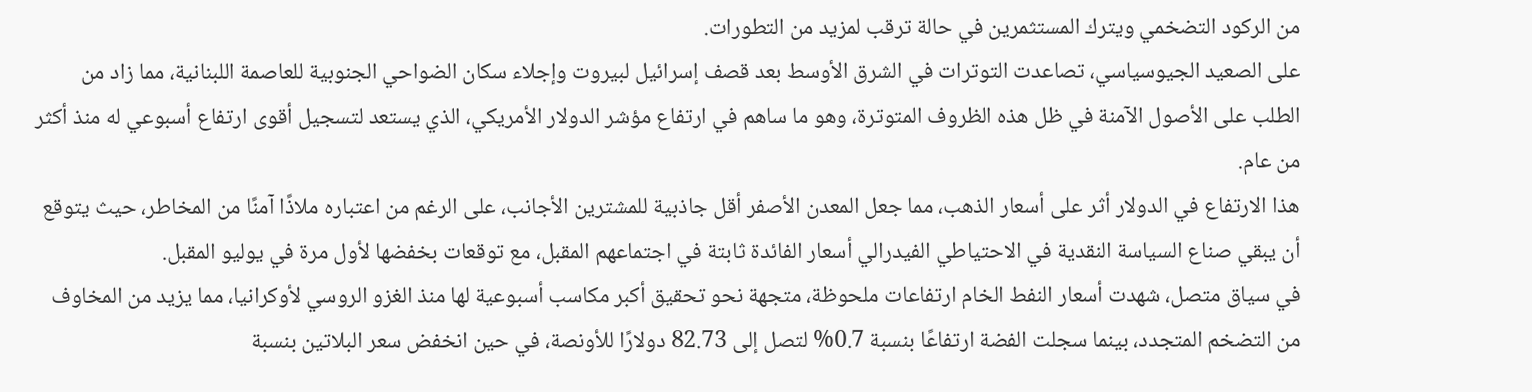من الركود التضخمي ويترك المستثمرين في حالة ترقب لمزيد من التطورات.
على الصعيد الجيوسياسي، تصاعدت التوترات في الشرق الأوسط بعد قصف إسرائيل لبيروت وإجلاء سكان الضواحي الجنوبية للعاصمة اللبنانية، مما زاد من الطلب على الأصول الآمنة في ظل هذه الظروف المتوترة، وهو ما ساهم في ارتفاع مؤشر الدولار الأمريكي، الذي يستعد لتسجيل أقوى ارتفاع أسبوعي له منذ أكثر من عام.
هذا الارتفاع في الدولار أثر على أسعار الذهب، مما جعل المعدن الأصفر أقل جاذبية للمشترين الأجانب، على الرغم من اعتباره ملاذًا آمنًا من المخاطر، حيث يتوقع أن يبقي صناع السياسة النقدية في الاحتياطي الفيدرالي أسعار الفائدة ثابتة في اجتماعهم المقبل، مع توقعات بخفضها لأول مرة في يوليو المقبل.
في سياق متصل، شهدت أسعار النفط الخام ارتفاعات ملحوظة، متجهة نحو تحقيق أكبر مكاسب أسبوعية لها منذ الغزو الروسي لأوكرانيا، مما يزيد من المخاوف من التضخم المتجدد، بينما سجلت الفضة ارتفاعًا بنسبة 0.7% لتصل إلى 82.73 دولارًا للأونصة، في حين انخفض سعر البلاتين بنسبة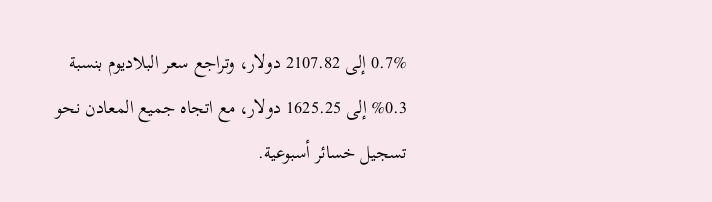0.7% إلى 2107.82 دولار، وتراجع سعر البلاديوم بنسبة 0.3% إلى 1625.25 دولار، مع اتجاه جميع المعادن نحو تسجيل خسائر أسبوعية.